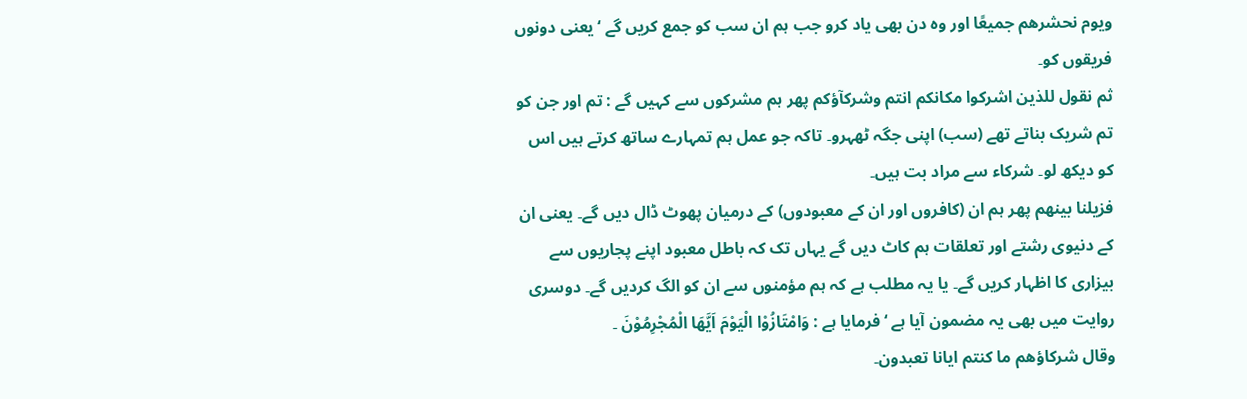ویوم نحشرھم جمیعًا اور وہ دن بھی یاد کرو جب ہم ان سب کو جمع کریں گے ‘ یعنی دونوں فریقوں کو۔
ثم نقول للذین اشرکوا مکانکم انتم وشرکآؤکم پھر ہم مشرکوں سے کہیں گے : تم اور جن کو تم شریک بناتے تھے (سب) اپنی جگہ ٹھہرو۔ تاکہ جو عمل ہم تمہارے ساتھ کرتے ہیں اس کو دیکھ لو۔ شرکاء سے مراد بت ہیں۔
فزیلنا بینھم پھر ہم ان (کافروں اور ان کے معبودوں) کے درمیان پھوٹ ڈال دیں گے۔ یعنی ان کے دنیوی رشتے اور تعلقات ہم کاٹ دیں گے یہاں تک کہ باطل معبود اپنے پجاریوں سے بیزاری کا اظہار کریں گے۔ یا یہ مطلب ہے کہ ہم مؤمنوں سے ان کو الگ کردیں گے۔ دوسری روایت میں بھی یہ مضمون آیا ہے ‘ فرمایا ہے : وَامْتَازُوْا الْیَوْمَ اَیَّھَا الْمُجْرِمُوْنَ ۔
وقال شرکاؤھم ما کنتم ایانا تعبدون۔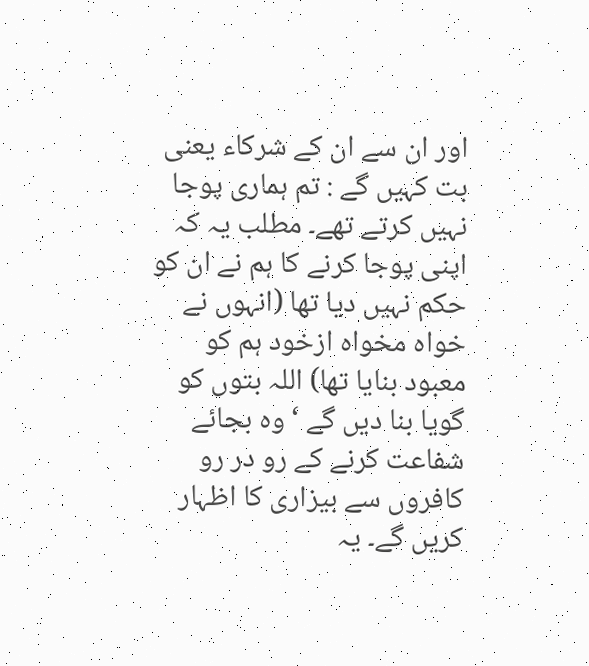اور ان سے ان کے شرکاء یعنی بت کہیں گے : تم ہماری پوجا نہیں کرتے تھے۔ مطلب یہ کہ اپنی پوجا کرنے کا ہم نے ان کو حکم نہیں دیا تھا (انہوں نے خواہ مخواہ ازخود ہم کو معبود بنایا تھا) اللہ بتوں کو گویا بنا دیں گے ‘ وہ بجائے شفاعت کرنے کے رو در رو کافروں سے بیزاری کا اظہار کریں گے۔ یہ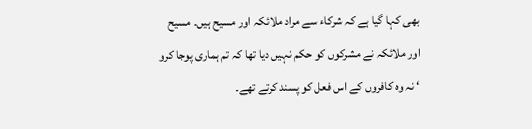بھی کہا گیا ہے کہ شرکاء سے مراد ملائکہ اور مسیح ہیں۔ مسیح اور ملائکہ نے مشرکوں کو حکم نہیں دیا تھا کہ تم ہماری پوجا کرو ‘ نہ وہ کافروں کے اس فعل کو پسند کرتے تھے۔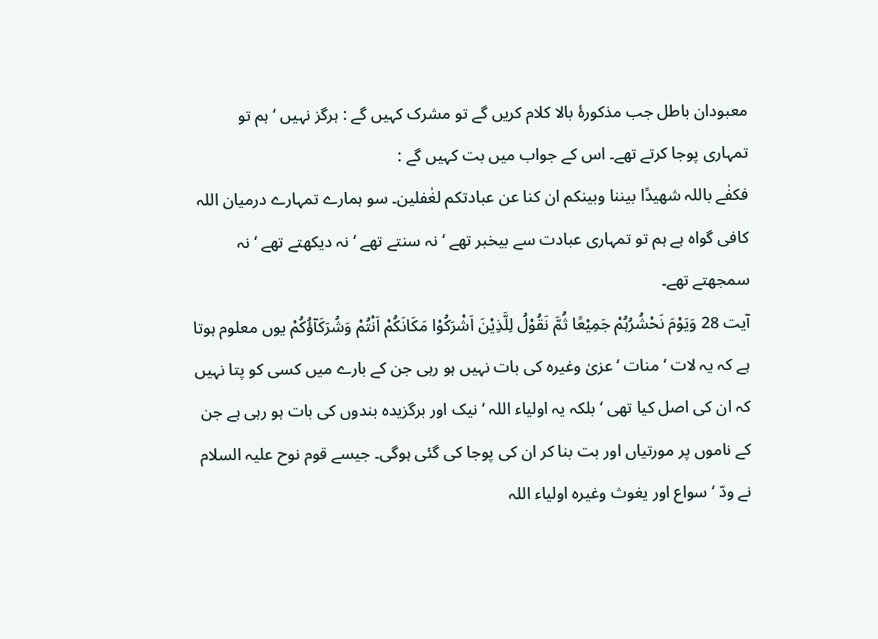معبودان باطل جب مذکورۂ بالا کلام کریں گے تو مشرک کہیں گے : ہرگز نہیں ‘ ہم تو تمہاری پوجا کرتے تھے۔ اس کے جواب میں بت کہیں گے :
فکفٰے باللہ شھیدًا بیننا وبینکم ان کنا عن عبادتکم لغٰفلین۔ سو ہمارے تمہارے درمیان اللہ کافی گواہ ہے ہم تو تمہاری عبادت سے بیخبر تھے ‘ نہ سنتے تھے ‘ نہ دیکھتے تھے ‘ نہ سمجھتے تھے۔
آیت 28 وَیَوْمَ نَحْشُرُہُمْ جَمِیْعًا ثُمَّ نَقُوْلُ لِلَّذِیْنَ اَشْرَکُوْا مَکَانَکُمْ اَنْتُمْ وَشُرَکَآؤُکُمْ یوں معلوم ہوتا ہے کہ یہ لات ‘ منات ‘ عزیٰ وغیرہ کی بات نہیں ہو رہی جن کے بارے میں کسی کو پتا نہیں کہ ان کی اصل کیا تھی ‘ بلکہ یہ اولیاء اللہ ‘ نیک اور برگزیدہ بندوں کی بات ہو رہی ہے جن کے ناموں پر مورتیاں اور بت بنا کر ان کی پوجا کی گئی ہوگی۔ جیسے قوم نوح علیہ السلام نے ودّ ‘ سواع اور یغوث وغیرہ اولیاء اللہ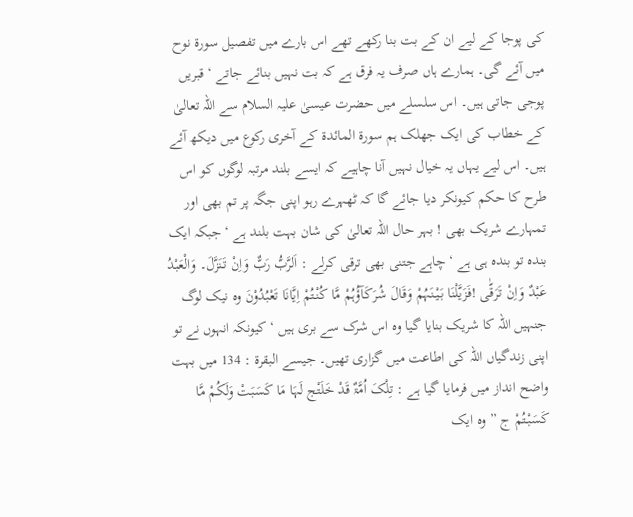کی پوجا کے لیے ان کے بت بنا رکھے تھے اس بارے میں تفصیل سورة نوح میں آئے گی۔ ہمارے ہاں صرف یہ فرق ہے کہ بت نہیں بنائے جاتے ‘ قبریں پوجی جاتی ہیں۔ اس سلسلے میں حضرت عیسیٰ علیہ السلام سے اللہ تعالیٰ کے خطاب کی ایک جھلک ہم سورة المائدۃ کے آخری رکوع میں دیکھ آئے ہیں۔ اس لیے یہاں یہ خیال نہیں آنا چاہیے کہ ایسے بلند مرتبہ لوگوں کو اس طرح کا حکم کیونکر دیا جائے گا کہ ٹھہرے رہو اپنی جگہ پر تم بھی اور تمہارے شریک بھی ! بہر حال اللہ تعالیٰ کی شان بہت بلند ہے ‘ جبکہ ایک بندہ تو بندہ ہی ہے ‘ چاہے جتنی بھی ترقی کرلے : اَلرَّبُّ رَبٌّ وَاِنْ تَنَزَّلَ۔ وَالْعَبْدُ عَبْدٌ وَاِنْ تَرَقّٰی !فَزَیَّلْنَا بَیْنَہُمْ وَقَالَ شُرَکَآؤُہُمْ مَّا کُنْتُمْ اِیَّانَا تَعْبُدُوْنَ وہ نیک لوگ جنہیں اللہ کا شریک بنایا گیا وہ اس شرک سے بری ہیں ‘ کیونکہ انہوں نے تو اپنی زندگیاں اللہ کی اطاعت میں گزاری تھیں۔ جیسے البقرۃ : 134 میں بہت واضح انداز میں فرمایا گیا ہے : تِلْکَ اُمَّۃٌ قَدْ خَلَتْج لَہَا مَا کَسَبَتْ وَلَکُمْ مَّا کَسَبْتُمْ ج ”وہ ایک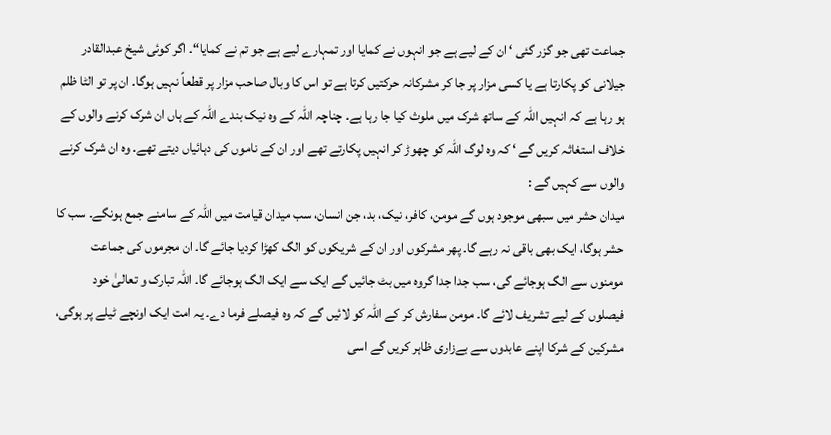جماعت تھی جو گزر گئی ‘ ان کے لیے ہے جو انہوں نے کمایا اور تمہارے لیے ہے جو تم نے کمایا“۔ اگر کوئی شیخ عبدالقادر جیلانی کو پکارتا ہے یا کسی مزار پر جا کر مشرکانہ حرکتیں کرتا ہے تو اس کا وبال صاحب مزار پر قطعاً نہیں ہوگا۔ ان پر تو الٹا ظلم ہو رہا ہے کہ انہیں اللہ کے ساتھ شرک میں ملوث کیا جا رہا ہے۔ چناچہ اللہ کے وہ نیک بندے اللہ کے ہاں ان شرک کرنے والوں کے خلاف استغاثہ کریں گے ‘ کہ وہ لوگ اللہ کو چھوڑ کر انہیں پکارتے تھے اور ان کے ناموں کی دہائیاں دیتے تھے۔ وہ ان شرک کرنے والوں سے کہیں گے :
میدان حشر میں سبھی موجود ہوں گے مومن، کافر، نیک، بد، جن انسان، سب میدان قیامت میں اللہ کے سامنے جمع ہونگے۔ سب کا حشر ہوگا، ایک بھی باقی نہ رہے گا۔ پھر مشرکوں اور ان کے شریکوں کو الگ کھڑا کردیا جائے گا۔ ان مجرموں کی جماعت مومنوں سے الگ ہوجائے گی، سب جدا جدا گروہ میں بٹ جائیں گے ایک سے ایک الگ ہوجائے گا۔ اللہ تبارک و تعالیٰ خود فیصلوں کے لیے تشریف لائے گا۔ مومن سفارش کر کے اللہ کو لائیں گے کہ وہ فیصلے فرما دے۔ یہ امت ایک اونچے ٹیلے پر ہوگی، مشرکین کے شرکا اپنے عابدوں سے بےزاری ظاہر کریں گے اسی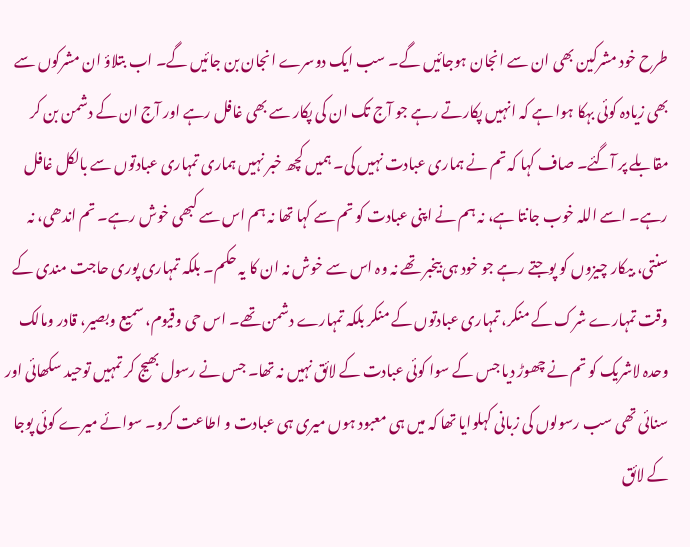طرح خود مشرکین بھی ان سے انجان ہوجائیں گے۔ سب ایک دوسرے انجان بن جائیں گے۔ اب بتلاؤ ان مشرکوں سے بھی زیادہ کوئی بہکا ہوا ہے کہ انہیں پکارتے رہے جو آج تک ان کی پکار سے بھی غافل رہے اور آج ان کے دشمن بن کر مقابلے پر آگئے۔ صاف کہا کہ تم نے ہماری عبادت نہیں کی۔ ہمیں کچھ خبر نہیں ہماری تمہاری عبادتوں سے بالکل غافل رہے۔ اسے اللہ خوب جانتا ہے، نہ ہم نے اپنی عبادت کو تم سے کہا تھا نہ ہم اس سے کبھی خوش رہے۔ تم اندھی، نہ سنتی، بیکار چیزوں کو پوجتے رہے جو خود ہی بیخبر تھے نہ وہ اس سے خوش نہ ان کا یہ حکم۔ بلکہ تمہاری پوری حاجت مندی کے وقت تمہارے شرک کے منکر، تمہاری عبادتوں کے منکر بلکہ تمہارے دشمن تھے۔ اس حی وقیوم، سمیع وبصیر، قادر ومالک وحدہ لاشریک کو تم نے چھوڑ دیا جس کے سوا کوئی عبادت کے لائق نہیں نہ تھا۔ جس نے رسول بھیج کر تمہیں توحید سکھائی اور سنائی تھی سب رسولوں کی زبانی کہلوایا تھا کہ میں ہی معبود ہوں میری ہی عبادت و اطاعت کرو۔ سوائے میرے کوئی پوجا کے لائق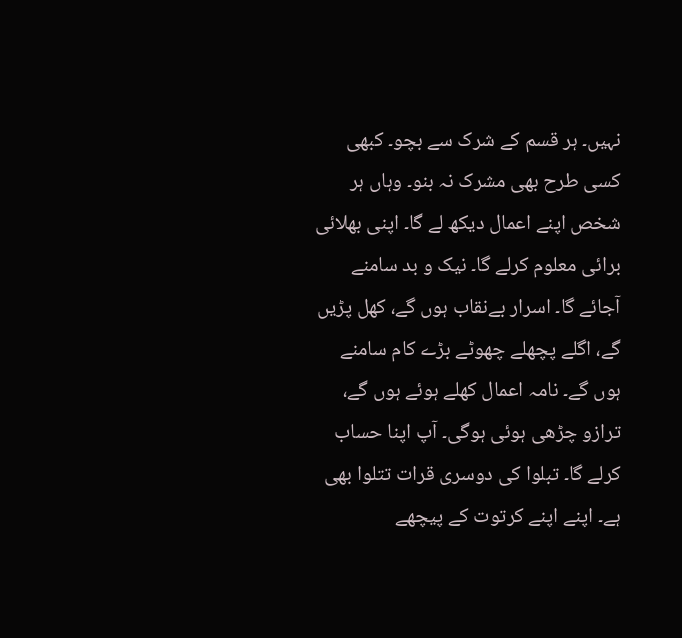نہیں۔ ہر قسم کے شرک سے بچو۔ کبھی کسی طرح بھی مشرک نہ بنو۔ وہاں ہر شخص اپنے اعمال دیکھ لے گا۔ اپنی بھلائی برائی معلوم کرلے گا۔ نیک و بد سامنے آجائے گا۔ اسرار بےنقاب ہوں گے، کھل پڑیں گے، اگلے پچھلے چھوٹے بڑے کام سامنے ہوں گے۔ نامہ اعمال کھلے ہوئے ہوں گے، ترازو چڑھی ہوئی ہوگی۔ آپ اپنا حساب کرلے گا۔ تبلوا کی دوسری قرات تتلوا بھی ہے۔ اپنے اپنے کرتوت کے پیچھے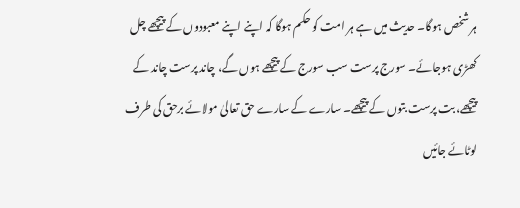ہر شخص ہوگا۔ حدیث میں ہے ہر امت کو حکم ہوگا کہ اپنے اپنے معبودوں کے پیچھے چل کھڑی ہوجائے۔ سورج پرست سب سورج کے پیچھے ہوں گے، چاند پرست چاند کے پیچھے، بت پرست بتوں کے پیچھے۔ سارے کے سارے حق تعالیٰ مولائے برحق کی طرف لوٹائے جائیں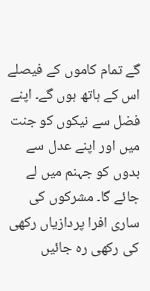گے تمام کاموں کے فیصلے اس کے ہاتھ ہوں گے۔ اپنے فضل سے نیکوں کو جنت میں اور اپنے عدل سے بدوں کو جہنم میں لے جائے گا۔ مشرکوں کی ساری افرا پردازیاں رکھی کی رکھی رہ جائیں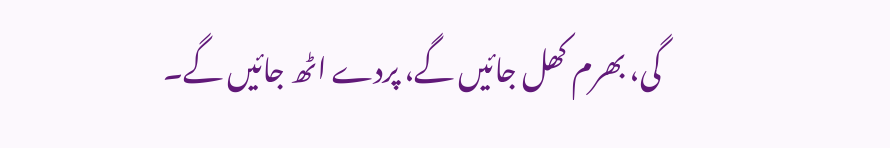گی، بھرم کھل جائیں گے، پردے اٹھ جائیں گے۔